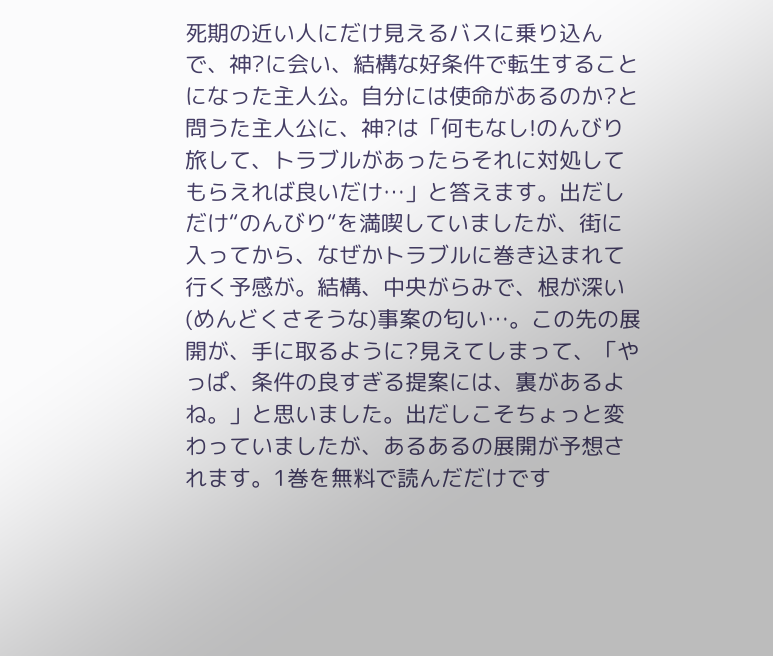死期の近い人にだけ見えるバスに乗り込んで、神?に会い、結構な好条件で転生することになった主人公。自分には使命があるのか?と問うた主人公に、神?は「何もなし!のんびり旅して、トラブルがあったらそれに対処してもらえれば良いだけ…」と答えます。出だしだけ“のんびり“を満喫していましたが、街に入ってから、なぜかトラブルに巻き込まれて行く予感が。結構、中央がらみで、根が深い(めんどくさそうな)事案の匂い…。この先の展開が、手に取るように?見えてしまって、「やっぱ、条件の良すぎる提案には、裏があるよね。」と思いました。出だしこそちょっと変わっていましたが、あるあるの展開が予想されます。1巻を無料で読んだだけです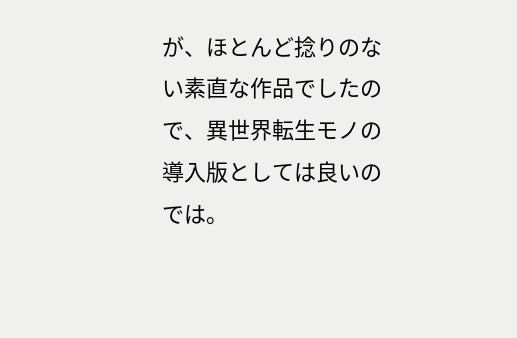が、ほとんど捻りのない素直な作品でしたので、異世界転生モノの導入版としては良いのでは。